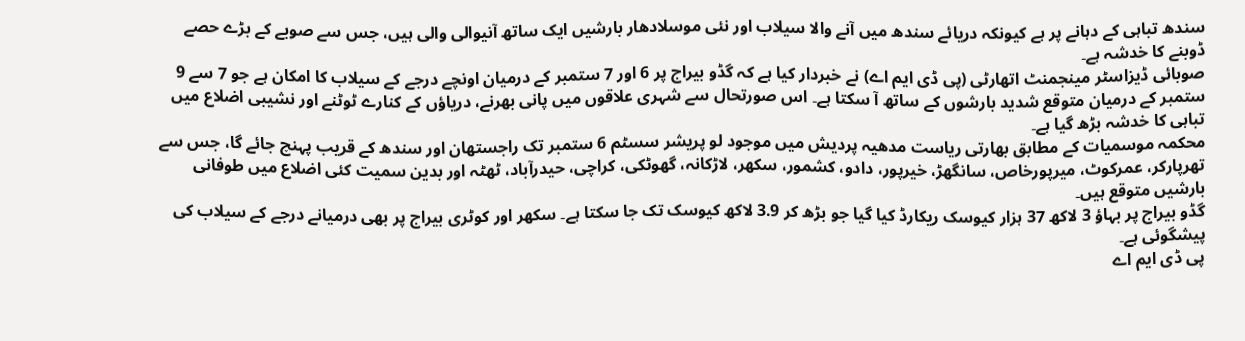سندھ تباہی کے دہانے پر ہے کیونکہ دریائے سندھ میں آنے والا سیلاب اور نئی موسلادھار بارشیں ایک ساتھ آنیوالی والی ہیں، جس سے صوبے کے بڑے حصے ڈوبنے کا خدشہ ہے۔
صوبائی ڈیزاسٹر مینجمنٹ اتھارٹی (پی ڈی ایم اے) نے خبردار کیا ہے کہ گڈو بیراج پر 6 اور 7 ستمبر کے درمیان اونچے درجے کے سیلاب کا امکان ہے جو 7 سے 9 ستمبر کے درمیان متوقع شدید بارشوں کے ساتھ آ سکتا ہے۔ اس صورتحال سے شہری علاقوں میں پانی بھرنے، دریاؤں کے کنارے ٹوٹنے اور نشیبی اضلاع میں تباہی کا خدشہ بڑھ گیا ہے۔
محکمہ موسمیات کے مطابق بھارتی ریاست مدھیہ پردیش میں موجود لو پریشر سسٹم 6 ستمبر تک راجستھان اور سندھ کے قریب پہنچ جائے گا، جس سے تھرپارکر، عمرکوٹ، میرپورخاص، سانگھڑ، خیرپور، دادو، کشمور، سکھر، لاڑکانہ، گھوٹکی، کراچی، حیدرآباد، ٹھٹہ اور بدین سمیت کئی اضلاع میں طوفانی بارشیں متوقع ہیں۔
گڈو بیراج پر بہاؤ 3 لاکھ 37 ہزار کیوسک ریکارڈ کیا گیا جو بڑھ کر 3.9 لاکھ کیوسک تک جا سکتا ہے۔ سکھر اور کوٹری بیراج پر بھی درمیانے درجے کے سیلاب کی پیشگوئی ہے۔
پی ڈی ایم اے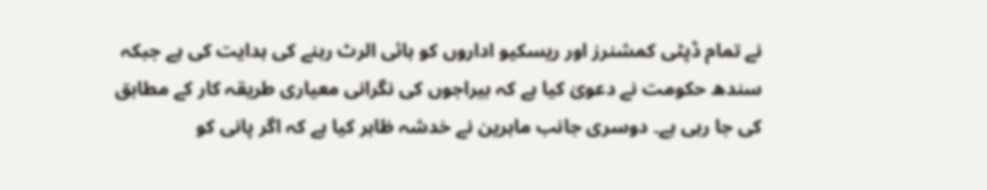نے تمام ڈپٹی کمشنرز اور ریسکیو اداروں کو ہائی الرٹ رہنے کی ہدایت کی ہے جبکہ سندھ حکومت نے دعویٰ کیا ہے کہ بیراجوں کی نگرانی معیاری طریقہ کار کے مطابق کی جا رہی ہے۔ دوسری جانب ماہرین نے خدشہ ظاہر کیا ہے کہ اگر پانی کو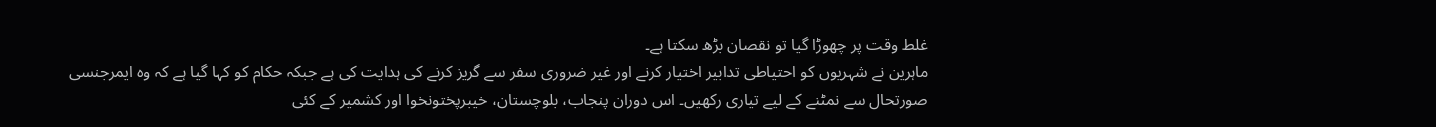غلط وقت پر چھوڑا گیا تو نقصان بڑھ سکتا ہے۔
ماہرین نے شہریوں کو احتیاطی تدابیر اختیار کرنے اور غیر ضروری سفر سے گریز کرنے کی ہدایت کی ہے جبکہ حکام کو کہا گیا ہے کہ وہ ایمرجنسی صورتحال سے نمٹنے کے لیے تیاری رکھیں۔ اس دوران پنجاب، بلوچستان، خیبرپختونخوا اور کشمیر کے کئی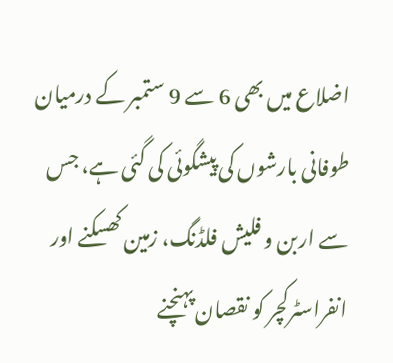اضلاع میں بھی 6 سے 9 ستمبر کے درمیان طوفانی بارشوں کی پیشگوئی کی گئی ہے، جس سے اربن و فلیش فلڈنگ، زمین کھسکنے اور انفراسٹرکچر کو نقصان پہنچنے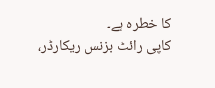کا خطرہ ہے۔
کاپی رائٹ بزنس ریکارڈر،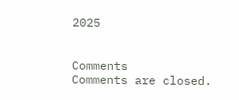2025


Comments
Comments are closed.